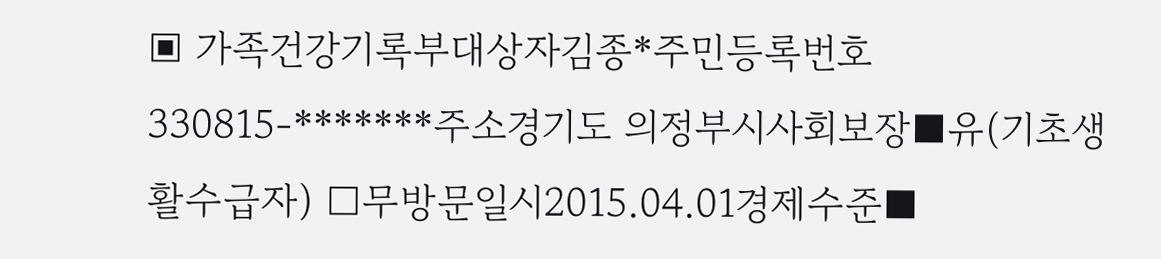▣ 가족건강기록부대상자김종*주민등록번호330815-*******주소경기도 의정부시사회보장■유(기초생활수급자) □무방문일시2015.04.01경제수준■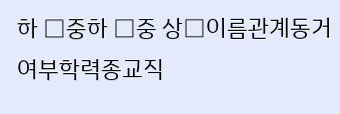하 □중하 □중 상□이름관계동거여부학력종교직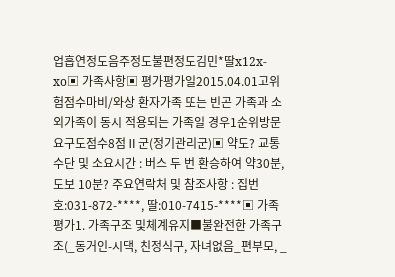업흡연정도음주정도불편정도김민*딸x12x-xo▣ 가족사항▣ 평가평가일2015.04.01고위험점수마비/와상 환자가족 또는 빈곤 가족과 소외가족이 동시 적용되는 가족일 경우1순위방문요구도점수8점Ⅱ군(정기관리군)▣ 약도? 교통수단 및 소요시간 : 버스 두 번 환승하여 약30분, 도보 10분? 주요연락처 및 참조사항 : 집번호:031-872-****, 딸:010-7415-****▣ 가족평가1. 가족구조 및체계유지■불완전한 가족구조(_동거인-시댁, 친정식구, 자녀없음_편부모, _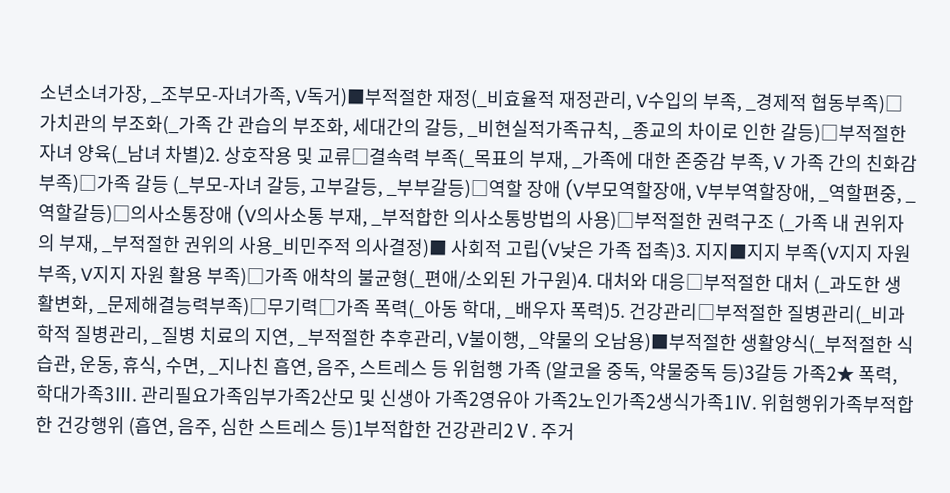소년소녀가장, _조부모-자녀가족, V독거)■부적절한 재정(_비효율적 재정관리, V수입의 부족, _경제적 협동부족)□가치관의 부조화(_가족 간 관습의 부조화, 세대간의 갈등, _비현실적가족규칙, _종교의 차이로 인한 갈등)□부적절한 자녀 양육(_남녀 차별)2. 상호작용 및 교류□결속력 부족(_목표의 부재, _가족에 대한 존중감 부족, V 가족 간의 친화감 부족)□가족 갈등 (_부모-자녀 갈등, 고부갈등, _부부갈등)□역할 장애 (V부모역할장애, V부부역할장애, _역할편중, _역할갈등)□의사소통장애 (V의사소통 부재, _부적합한 의사소통방법의 사용)□부적절한 권력구조 (_가족 내 권위자의 부재, _부적절한 권위의 사용_비민주적 의사결정)■ 사회적 고립(V낮은 가족 접촉)3. 지지■지지 부족(V지지 자원 부족, V지지 자원 활용 부족)□가족 애착의 불균형(_편애/소외된 가구원)4. 대처와 대응□부적절한 대처 (_과도한 생활변화, _문제해결능력부족)□무기력□가족 폭력(_아동 학대, _배우자 폭력)5. 건강관리□부적절한 질병관리(_비과학적 질병관리, _질병 치료의 지연, _부적절한 추후관리, V불이행, _약물의 오남용)■부적절한 생활양식(_부적절한 식습관, 운동, 휴식, 수면, _지나친 흡연, 음주, 스트레스 등 위험행 가족 (알코올 중독, 약물중독 등)3갈등 가족2★ 폭력, 학대가족3Ⅲ. 관리필요가족임부가족2산모 및 신생아 가족2영유아 가족2노인가족2생식가족1Ⅳ. 위험행위가족부적합한 건강행위 (흡연, 음주, 심한 스트레스 등)1부적합한 건강관리2Ⅴ. 주거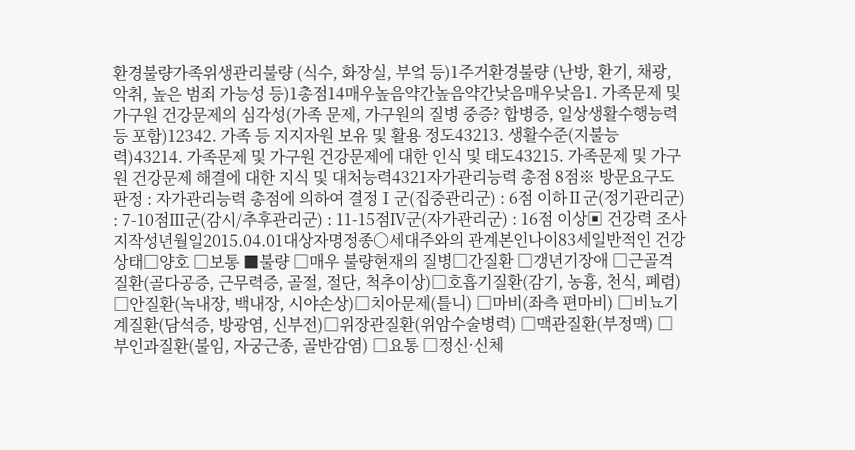환경불량가족위생관리불량 (식수, 화장실, 부엌 등)1주거환경불량 (난방, 환기, 채광, 악취, 높은 범죄 가능성 등)1총점14매우높음약간높음약간낮음매우낮음1. 가족문제 및 가구원 건강문제의 심각성(가족 문제, 가구원의 질병 중증? 합병증, 일상생활수행능력 등 포함)12342. 가족 등 지지자원 보유 및 활용 정도43213. 생활수준(지불능력)43214. 가족문제 및 가구원 건강문제에 대한 인식 및 태도43215. 가족문제 및 가구원 건강문제 해결에 대한 지식 및 대처능력4321자가관리능력 총점 8점※ 방문요구도 판정 : 자가관리능력 총점에 의하여 결정Ⅰ군(집중관리군) : 6점 이하Ⅱ군(정기관리군) : 7-10점Ⅲ군(감시/추후관리군) : 11-15점Ⅳ군(자가관리군) : 16점 이상▣ 건강력 조사지작성년월일2015.04.01대상자명정종○세대주와의 관계본인나이83세일반적인 건강상태□양호 □보통 ■불량 □매우 불량현재의 질병□간질환 □갱년기장애 □근골격질환(골다공증, 근무력증, 골절, 절단, 척추이상)□호흡기질환(감기, 농흉, 천식, 폐렴) □안질환(녹내장, 백내장, 시야손상)□치아문제(틀니) □마비(좌측 편마비) □비뇨기계질환(담석증, 방광염, 신부전)□위장관질환(위암수술병력) □맥관질환(부정맥) □부인과질환(불임, 자궁근종, 골반감염) □요통 □정신·신체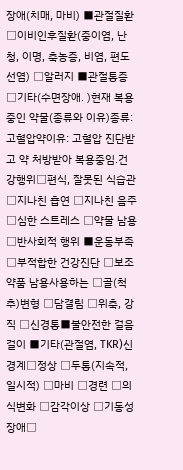장애(치매, 마비) ■관절질환 □이비인후질환(중이염, 난청, 이명, 축농증, 비염, 편도선염) □알러지 ■관절통증□기타(수면장애. )현재 복용중인 약물(종류와 이유)종류: 고혈압약이유: 고혈압 진단받고 약 처방받아 복용중임.건강행위□편식, 잘못된 식습관 □지나친 흡연 □지나친 음주 □심한 스트레스 □약물 남용□반사회적 행위 ■운동부족 □부적합한 건강진단 □보조약품 남용사용하는 □골(척추)변형 □담결림 □위축, 강직 □신경통■불안전한 걸음걸이 ■기타(관절염, TKR)신경계□정상 □두통(지속적, 일시적) □마비 □경련 □의식변화 □감각이상 □기동성장애□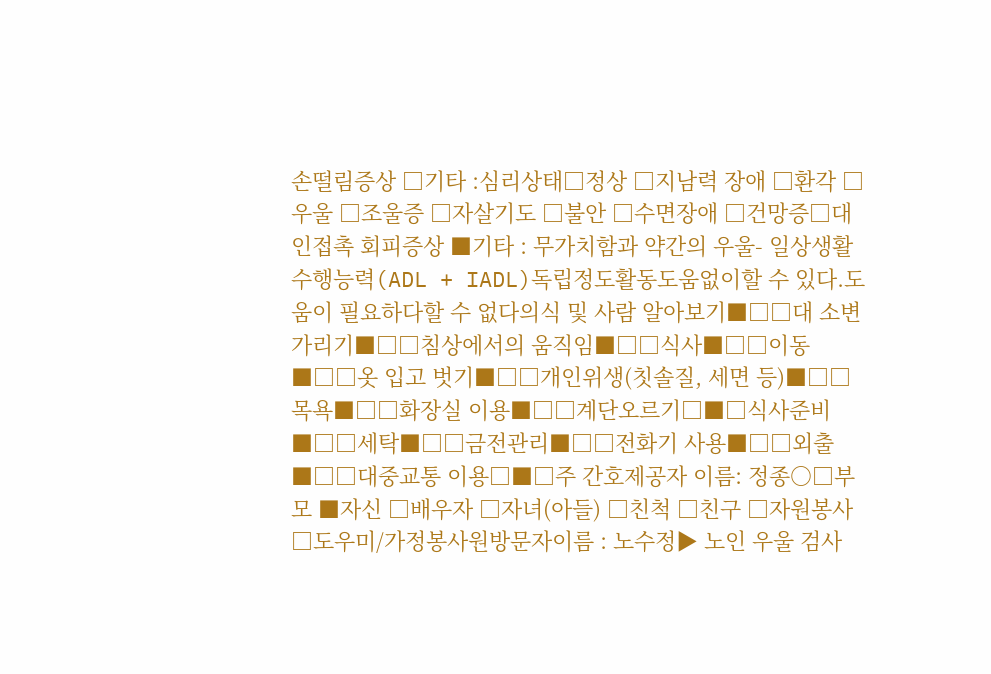손떨림증상 □기타 :심리상태□정상 □지남력 장애 □환각 □우울 □조울증 □자살기도 □불안 □수면장애 □건망증□대인접촉 회피증상 ■기타 : 무가치함과 약간의 우울- 일상생활수행능력(ADL + IADL)독립정도활동도움없이할 수 있다.도움이 필요하다할 수 없다의식 및 사람 알아보기■□□대 소변 가리기■□□침상에서의 움직임■□□식사■□□이동■□□옷 입고 벗기■□□개인위생(칫솔질, 세면 등)■□□목욕■□□화장실 이용■□□계단오르기□■□식사준비■□□세탁■□□금전관리■□□전화기 사용■□□외출■□□대중교통 이용□■□주 간호제공자 이름: 정종○□부모 ■자신 □배우자 □자녀(아들) □친척 □친구 □자원봉사 □도우미/가정봉사원방문자이름 : 노수정▶ 노인 우울 검사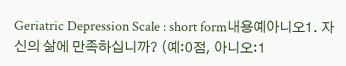Geriatric Depression Scale : short form내용예아니오1. 자신의 삶에 만족하십니까? (예:0점, 아니오:1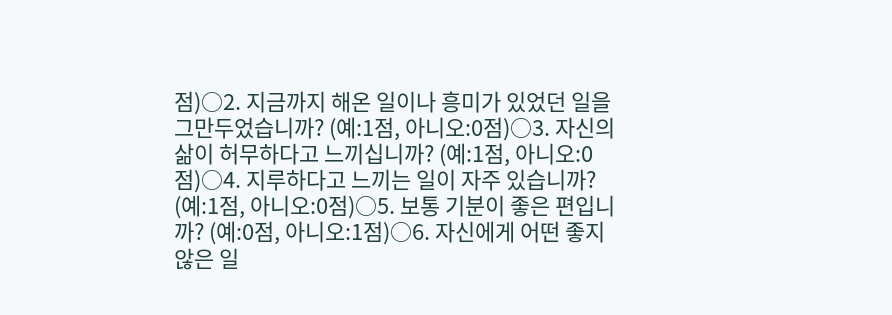점)○2. 지금까지 해온 일이나 흥미가 있었던 일을 그만두었습니까? (예:1점, 아니오:0점)○3. 자신의 삶이 허무하다고 느끼십니까? (예:1점, 아니오:0점)○4. 지루하다고 느끼는 일이 자주 있습니까? (예:1점, 아니오:0점)○5. 보통 기분이 좋은 편입니까? (예:0점, 아니오:1점)○6. 자신에게 어떤 좋지 않은 일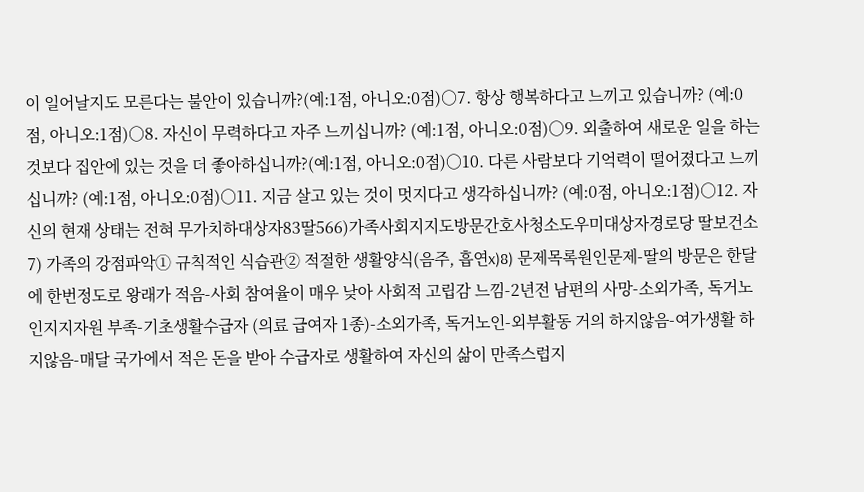이 일어날지도 모른다는 불안이 있습니까?(예:1점, 아니오:0점)○7. 항상 행복하다고 느끼고 있습니까? (예:0점, 아니오:1점)○8. 자신이 무력하다고 자주 느끼십니까? (예:1점, 아니오:0점)○9. 외출하여 새로운 일을 하는 것보다 집안에 있는 것을 더 좋아하십니까?(예:1점, 아니오:0점)○10. 다른 사람보다 기억력이 떨어졌다고 느끼십니까? (예:1점, 아니오:0점)○11. 지금 살고 있는 것이 멋지다고 생각하십니까? (예:0점, 아니오:1점)○12. 자신의 현재 상태는 전혀 무가치하대상자83딸566)가족사회지지도방문간호사청소도우미대상자경로당 딸보건소7) 가족의 강점파악① 규칙적인 식습관② 적절한 생활양식(음주, 흡연x)8) 문제목록원인문제-딸의 방문은 한달에 한번정도로 왕래가 적음-사회 참여율이 매우 낮아 사회적 고립감 느낌-2년전 남편의 사망-소외가족, 독거노인지지자원 부족-기초생활수급자 (의료 급여자 1종)-소외가족, 독거노인-외부활동 거의 하지않음-여가생활 하지않음-매달 국가에서 적은 돈을 받아 수급자로 생활하여 자신의 삶이 만족스럽지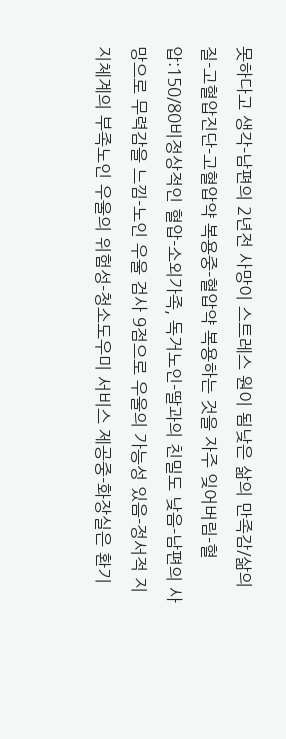못하다고 생각-남편의 2년전 사망이 스트레스 원이 됨낮은 삶의 만족감/삶의 질-고혈압진단-고혈압약 복용중-혈압약 복용하는 것을 자주 잊어버림-혈압:150/80비정상적인 혈압-소외가족, 독거노인-딸과의 친밀도 낮음-남편의 사망으로 무력감을 느낌-노인 우울 검사 9점으로 우울의 가능성 있음-정서적 지지체계의 부족노인 우울의 위험성-청소도우미 서비스 제공중-화장실은 환기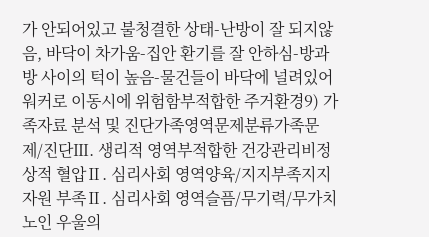가 안되어있고 불청결한 상태-난방이 잘 되지않음, 바닥이 차가움-집안 환기를 잘 안하심-방과 방 사이의 턱이 높음-물건들이 바닥에 널려있어 워커로 이동시에 위험함부적합한 주거환경9) 가족자료 분석 및 진단가족영역문제분류가족문제/진단Ⅲ. 생리적 영역부적합한 건강관리비정상적 혈압Ⅱ. 심리사회 영역양육/지지부족지지자원 부족Ⅱ. 심리사회 영역슬픔/무기력/무가치노인 우울의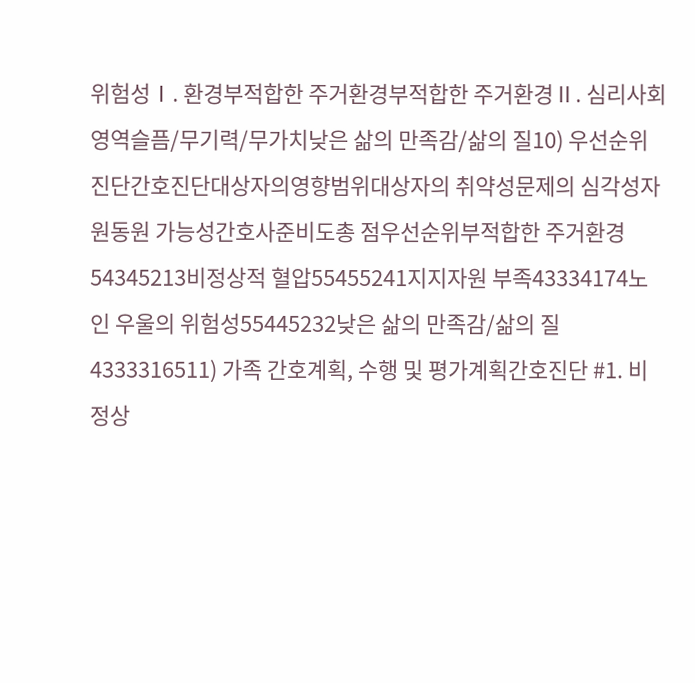위험성Ⅰ. 환경부적합한 주거환경부적합한 주거환경Ⅱ. 심리사회 영역슬픔/무기력/무가치낮은 삶의 만족감/삶의 질10) 우선순위 진단간호진단대상자의영향범위대상자의 취약성문제의 심각성자원동원 가능성간호사준비도총 점우선순위부적합한 주거환경54345213비정상적 혈압55455241지지자원 부족43334174노인 우울의 위험성55445232낮은 삶의 만족감/삶의 질4333316511) 가족 간호계획, 수행 및 평가계획간호진단 #1. 비정상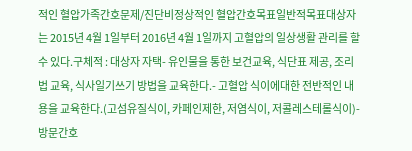적인 혈압가족간호문제/진단비정상적인 혈압간호목표일반적목표대상자는 2015년 4월 1일부터 2016년 4월 1일까지 고혈압의 일상생활 관리를 할 수 있다.구체적 : 대상자 자택- 유인물을 통한 보건교육, 식단표 제공, 조리법 교육, 식사일기쓰기 방법을 교육한다.- 고혈압 식이에대한 전반적인 내용을 교육한다.(고섬유질식이, 카페인제한, 저염식이, 저콜레스테롤식이)- 방문간호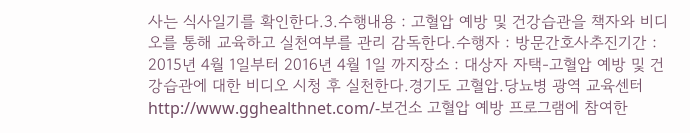사는 식사일기를 확인한다.3.수행내용 : 고혈압 예방 및 건강습관을 책자와 비디오를 통해 교육하고 실천여부를 관리 감독한다.수행자 : 방문간호사추진기간 : 2015년 4월 1일부터 2016년 4월 1일 까지장소 : 대상자 자택-고혈압 예방 및 건강습관에 대한 비디오 시청 후 실천한다.경기도 고혈압.당뇨병 광역 교육센터http://www.gghealthnet.com/-보건소 고혈압 예방 프로그램에 참여한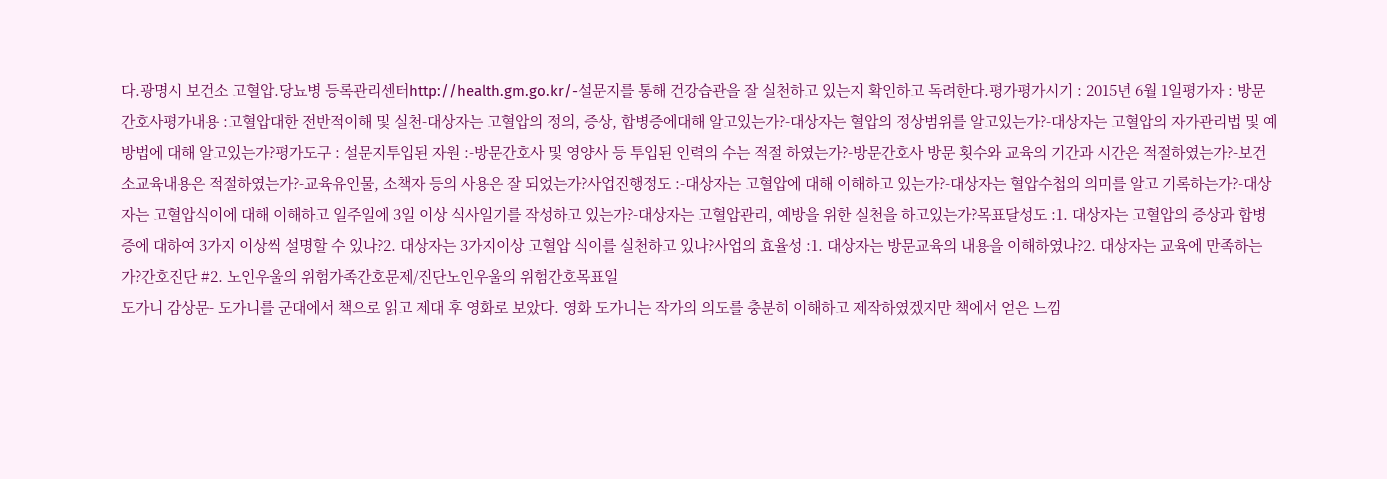다.광명시 보건소 고혈압.당뇨병 등록관리센터http://health.gm.go.kr/-설문지를 통해 건강습관을 잘 실천하고 있는지 확인하고 독려한다.평가평가시기 : 2015년 6월 1일평가자 : 방문간호사평가내용 :고혈압대한 전반적이해 및 실천-대상자는 고혈압의 정의, 증상, 합병증에대해 알고있는가?-대상자는 혈압의 정상범위를 알고있는가?-대상자는 고혈압의 자가관리법 및 예방법에 대해 알고있는가?평가도구 : 설문지투입된 자원 :-방문간호사 및 영양사 등 투입된 인력의 수는 적절 하였는가?-방문간호사 방문 횟수와 교육의 기간과 시간은 적절하였는가?-보건소교육내용은 적절하였는가?-교육유인물, 소책자 등의 사용은 잘 되었는가?사업진행정도 :-대상자는 고혈압에 대해 이해하고 있는가?-대상자는 혈압수첩의 의미를 알고 기록하는가?-대상자는 고혈압식이에 대해 이해하고 일주일에 3일 이상 식사일기를 작성하고 있는가?-대상자는 고혈압관리, 예방을 위한 실천을 하고있는가?목표달성도 :1. 대상자는 고혈압의 증상과 합병증에 대하여 3가지 이상씩 설명할 수 있나?2. 대상자는 3가지이상 고혈압 식이를 실천하고 있나?사업의 효율성 :1. 대상자는 방문교육의 내용을 이해하였나?2. 대상자는 교육에 만족하는가?간호진단 #2. 노인우울의 위험가족간호문제/진단노인우울의 위험간호목표일
도가니 감상문- 도가니를 군대에서 책으로 읽고 제대 후 영화로 보았다. 영화 도가니는 작가의 의도를 충분히 이해하고 제작하였겠지만 책에서 얻은 느낌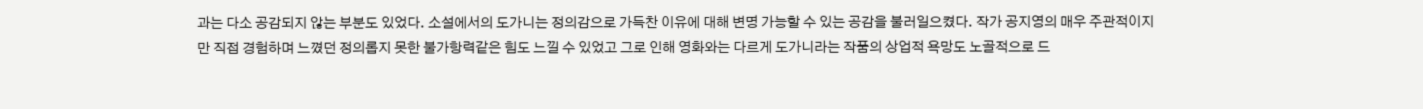과는 다소 공감되지 않는 부분도 있었다. 소설에서의 도가니는 정의감으로 가득찬 이유에 대해 변명 가능할 수 있는 공감을 불러일으켰다. 작가 공지영의 매우 주관적이지만 직접 경험하며 느꼈던 정의롭지 못한 불가항력같은 힘도 느낄 수 있었고 그로 인해 영화와는 다르게 도가니라는 작품의 상업적 욕망도 노골적으로 드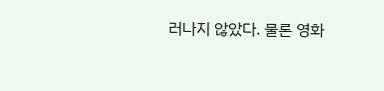러나지 않았다. 물론 영화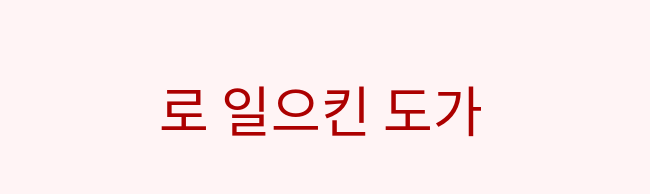로 일으킨 도가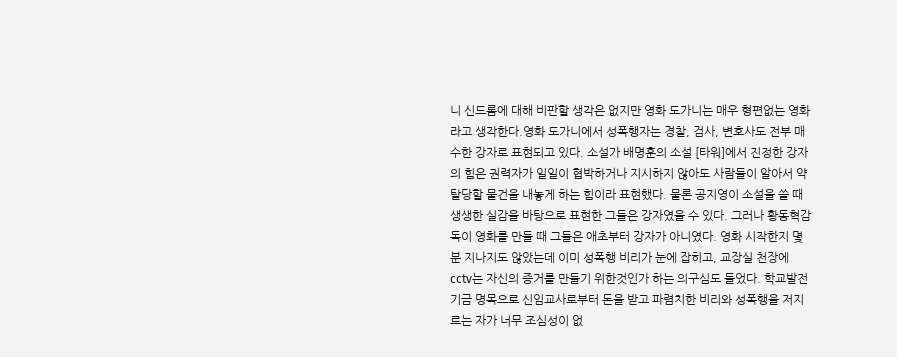니 신드롬에 대해 비판할 생각은 없지만 영화 도가니는 매우 형편없는 영화라고 생각한다.영화 도가니에서 성폭행자는 경찰, 검사, 변호사도 전부 매수한 강자로 표현되고 있다. 소설가 배명훈의 소설 [타워]에서 진정한 강자의 힘은 권력자가 일일이 협박하거나 지시하지 않아도 사람들이 알아서 약탈당할 물건을 내놓게 하는 힘이라 표현했다. 물론 공지영이 소설을 쓸 때 생생한 실감을 바탕으로 표현한 그들은 강자였을 수 있다. 그러나 황동혁감독이 영화를 만들 때 그들은 애초부터 강자가 아니였다. 영화 시작한지 몇 분 지나지도 않았는데 이미 성폭행 비리가 눈에 잡히고, 교장실 천장에 cctv는 자신의 증거를 만들기 위한것인가 하는 의구심도 들었다. 학교발전기금 명목으로 신임교사로부터 돈을 받고 파렴치한 비리와 성폭행을 저지르는 자가 너무 조심성이 없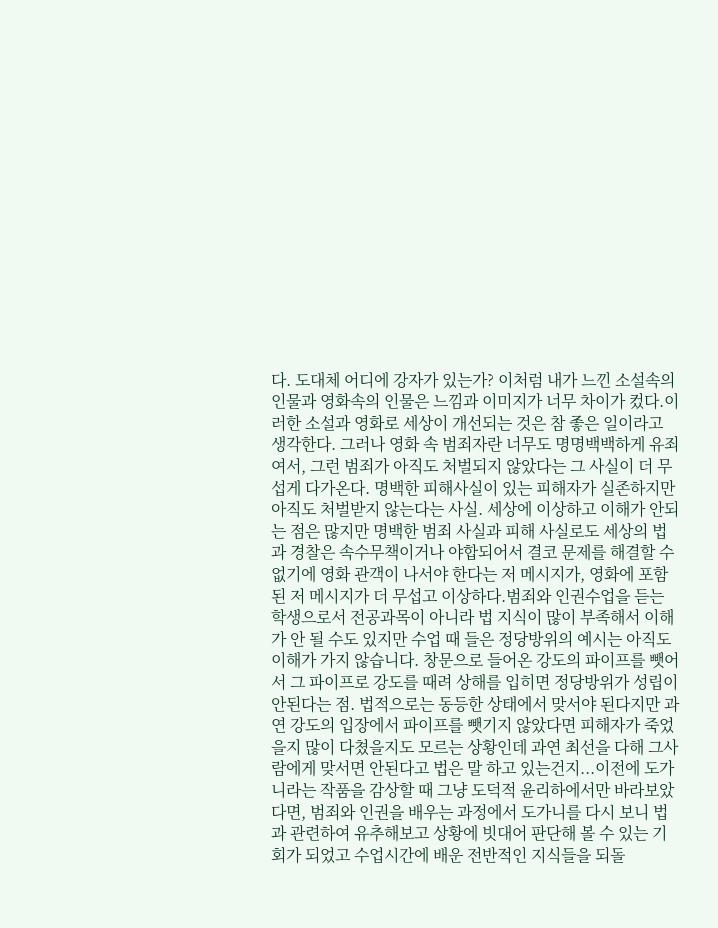다. 도대체 어디에 강자가 있는가? 이처럼 내가 느낀 소설속의 인물과 영화속의 인물은 느낌과 이미지가 너무 차이가 컸다.이러한 소설과 영화로 세상이 개선되는 것은 참 좋은 일이라고 생각한다. 그러나 영화 속 범죄자란 너무도 명명백백하게 유죄여서, 그런 범죄가 아직도 처벌되지 않았다는 그 사실이 더 무섭게 다가온다. 명백한 피해사실이 있는 피해자가 실존하지만 아직도 처벌받지 않는다는 사실. 세상에 이상하고 이해가 안되는 점은 많지만 명백한 범죄 사실과 피해 사실로도 세상의 법과 경찰은 속수무책이거나 야합되어서 결코 문제를 해결할 수 없기에 영화 관객이 나서야 한다는 저 메시지가, 영화에 포함된 저 메시지가 더 무섭고 이상하다.범죄와 인권수업을 듣는 학생으로서 전공과목이 아니라 법 지식이 많이 부족해서 이해가 안 될 수도 있지만 수업 때 들은 정당방위의 예시는 아직도 이해가 가지 않습니다. 창문으로 들어온 강도의 파이프를 뺏어서 그 파이프로 강도를 때려 상해를 입히면 정당방위가 성립이 안된다는 점. 법적으로는 동등한 상태에서 맞서야 된다지만 과연 강도의 입장에서 파이프를 뺏기지 않았다면 피해자가 죽었을지 많이 다쳤을지도 모르는 상황인데 과연 최선을 다해 그사람에게 맞서면 안된다고 법은 말 하고 있는건지...이전에 도가니라는 작품을 감상할 때 그냥 도덕적 윤리하에서만 바라보았다면, 범죄와 인권을 배우는 과정에서 도가니를 다시 보니 법과 관련하여 유추해보고 상황에 빗대어 판단해 볼 수 있는 기회가 되었고 수업시간에 배운 전반적인 지식들을 되돌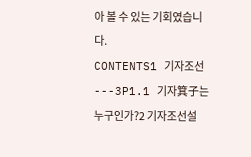아 볼 수 있는 기회였습니다.
CONTENTS1 기자조선 ---3P1.1 기자箕子는 누구인가?2 기자조선설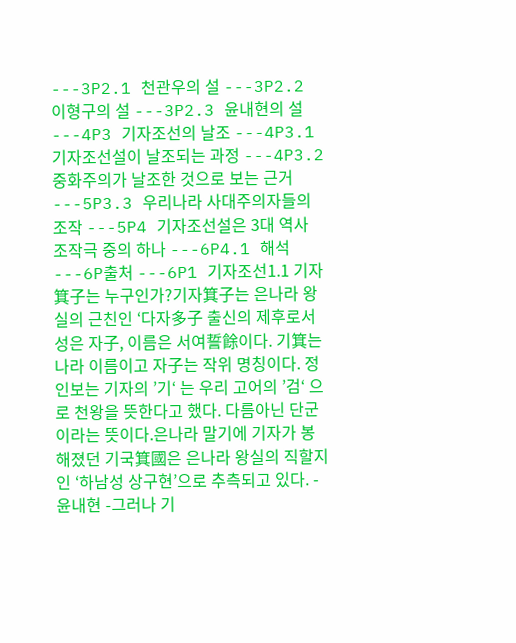---3P2.1 천관우의 설 ---3P2.2 이형구의 설 ---3P2.3 윤내현의 설 ---4P3 기자조선의 날조 ---4P3.1 기자조선설이 날조되는 과정 ---4P3.2 중화주의가 날조한 것으로 보는 근거 ---5P3.3 우리나라 사대주의자들의 조작 ---5P4 기자조선설은 3대 역사 조작극 중의 하나 ---6P4.1 해석 ---6P출처 ---6P1 기자조선1.1 기자箕子는 누구인가?기자箕子는 은나라 왕실의 근친인 ‘다자多子 출신의 제후로서 성은 자子, 이름은 서여誓餘이다. 기箕는 나라 이름이고 자子는 작위 명칭이다. 정인보는 기자의 ’기‘ 는 우리 고어의 ’검‘ 으로 천왕을 뜻한다고 했다. 다름아닌 단군이라는 뜻이다.은나라 말기에 기자가 봉해졌던 기국箕國은 은나라 왕실의 직할지인 ‘하남성 상구현’으로 추측되고 있다. - 윤내현 -그러나 기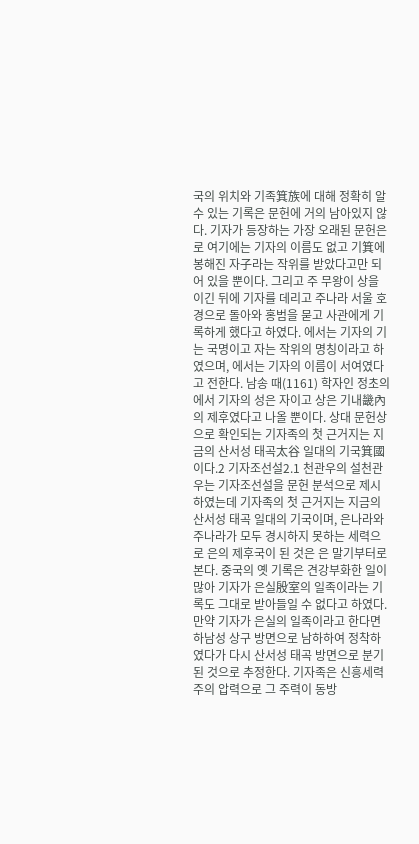국의 위치와 기족箕族에 대해 정확히 알 수 있는 기록은 문헌에 거의 남아있지 않다. 기자가 등장하는 가장 오래된 문헌은 로 여기에는 기자의 이름도 없고 기箕에 봉해진 자子라는 작위를 받았다고만 되어 있을 뿐이다. 그리고 주 무왕이 상을 이긴 뒤에 기자를 데리고 주나라 서울 호경으로 돌아와 홍범을 묻고 사관에게 기록하게 했다고 하였다. 에서는 기자의 기는 국명이고 자는 작위의 명칭이라고 하였으며, 에서는 기자의 이름이 서여였다고 전한다. 남송 때(1161) 학자인 정초의 에서 기자의 성은 자이고 상은 기내畿內의 제후였다고 나올 뿐이다. 상대 문헌상으로 확인되는 기자족의 첫 근거지는 지금의 산서성 태곡太谷 일대의 기국箕國이다.2 기자조선설2.1 천관우의 설천관우는 기자조선설을 문헌 분석으로 제시하였는데 기자족의 첫 근거지는 지금의 산서성 태곡 일대의 기국이며, 은나라와 주나라가 모두 경시하지 못하는 세력으로 은의 제후국이 된 것은 은 말기부터로 본다. 중국의 옛 기록은 견강부화한 일이 많아 기자가 은실殷室의 일족이라는 기록도 그대로 받아들일 수 없다고 하였다. 만약 기자가 은실의 일족이라고 한다면 하남성 상구 방면으로 남하하여 정착하였다가 다시 산서성 태곡 방면으로 분기된 것으로 추정한다. 기자족은 신흥세력 주의 압력으로 그 주력이 동방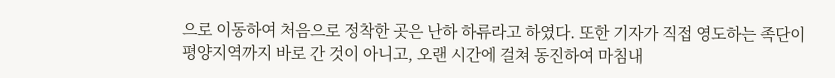으로 이동하여 처음으로 정착한 곳은 난하 하류라고 하였다. 또한 기자가 직접 영도하는 족단이 평양지역까지 바로 간 것이 아니고, 오랜 시간에 걸쳐 동진하여 마침내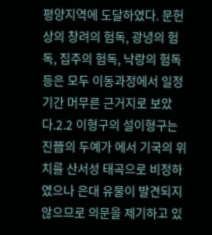평양지역에 도달하였다. 문헌상의 창려의 험독, 광녕의 험독, 집주의 험독, 낙랑의 험독 등은 모두 이동과정에서 일정기간 머무른 근거지로 보았다.2.2 이형구의 설이형구는 진晉의 두예가 에서 기국의 위치를 산서성 태곡으로 비정하였으나 은대 유물이 발견되지 않으므로 의문을 제기하고 있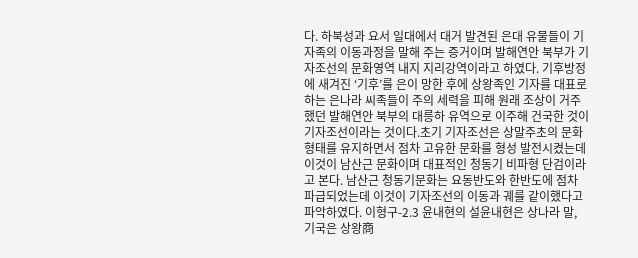다. 하북성과 요서 일대에서 대거 발견된 은대 유물들이 기자족의 이동과정을 말해 주는 증거이며 발해연안 북부가 기자조선의 문화영역 내지 지리강역이라고 하였다. 기후방정에 새겨진 ‘기후’를 은이 망한 후에 상왕족인 기자를 대표로 하는 은나라 씨족들이 주의 세력을 피해 원래 조상이 거주했던 발해연안 북부의 대릉하 유역으로 이주해 건국한 것이 기자조선이라는 것이다.초기 기자조선은 상말주초의 문화 형태를 유지하면서 점차 고유한 문화를 형성 발전시켰는데 이것이 남산근 문화이며 대표적인 청동기 비파형 단검이라고 본다. 남산근 청동기문화는 요동반도와 한반도에 점차 파급되었는데 이것이 기자조선의 이동과 궤를 같이했다고 파악하였다. 이형구-2.3 윤내현의 설윤내현은 상나라 말, 기국은 상왕商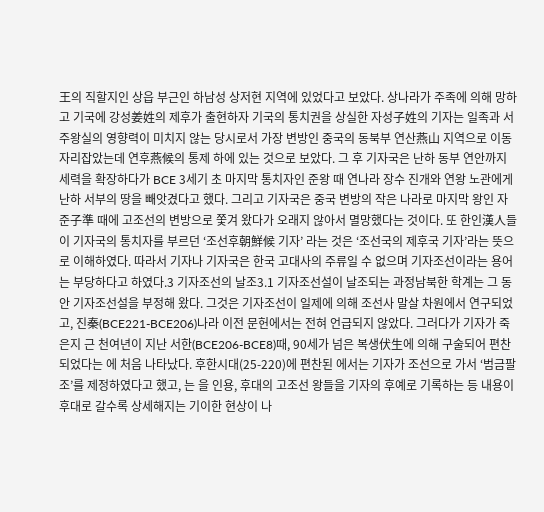王의 직할지인 상읍 부근인 하남성 상저현 지역에 있었다고 보았다. 상나라가 주족에 의해 망하고 기국에 강성姜姓의 제후가 출현하자 기국의 통치권을 상실한 자성子姓의 기자는 일족과 서주왕실의 영향력이 미치지 않는 당시로서 가장 변방인 중국의 동북부 연산燕山 지역으로 이동 자리잡았는데 연후燕候의 통제 하에 있는 것으로 보았다. 그 후 기자국은 난하 동부 연안까지 세력을 확장하다가 BCE 3세기 초 마지막 통치자인 준왕 때 연나라 장수 진개와 연왕 노관에게 난하 서부의 땅을 빼앗겼다고 했다. 그리고 기자국은 중국 변방의 작은 나라로 마지막 왕인 자준子準 때에 고조선의 변방으로 쫓겨 왔다가 오래지 않아서 멸망했다는 것이다. 또 한인漢人들이 기자국의 통치자를 부르던 ‘조선후朝鮮候 기자’ 라는 것은 ‘조선국의 제후국 기자’라는 뜻으로 이해하였다. 따라서 기자나 기자국은 한국 고대사의 주류일 수 없으며 기자조선이라는 용어는 부당하다고 하였다.3 기자조선의 날조3.1 기자조선설이 날조되는 과정남북한 학계는 그 동안 기자조선설을 부정해 왔다. 그것은 기자조선이 일제에 의해 조선사 말살 차원에서 연구되었고, 진秦(BCE221-BCE206)나라 이전 문헌에서는 전혀 언급되지 않았다. 그러다가 기자가 죽은지 근 천여년이 지난 서한(BCE206-BCE8)때, 90세가 넘은 복생伏生에 의해 구술되어 편찬되었다는 에 처음 나타났다. 후한시대(25-220)에 편찬된 에서는 기자가 조선으로 가서 ‘범금팔조’를 제정하였다고 했고, 는 을 인용, 후대의 고조선 왕들을 기자의 후예로 기록하는 등 내용이 후대로 갈수록 상세해지는 기이한 현상이 나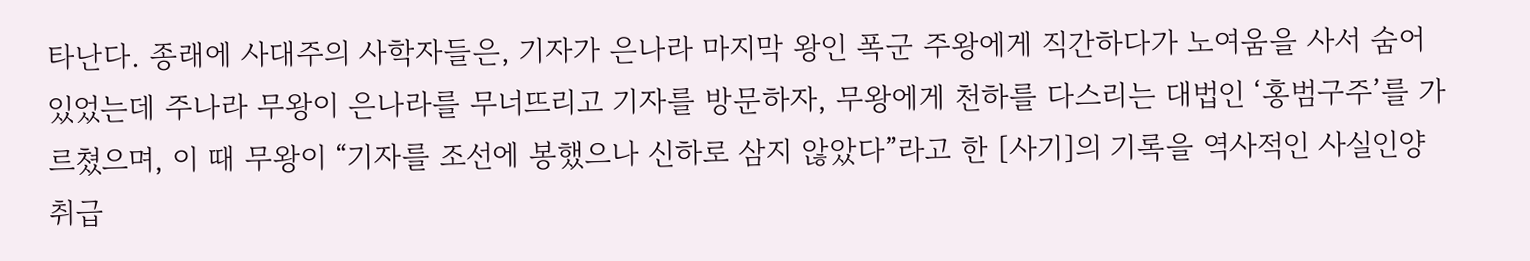타난다. 종래에 사대주의 사학자들은, 기자가 은나라 마지막 왕인 폭군 주왕에게 직간하다가 노여움을 사서 숨어 있었는데 주나라 무왕이 은나라를 무너뜨리고 기자를 방문하자, 무왕에게 천하를 다스리는 대법인 ‘홍범구주’를 가르쳤으며, 이 때 무왕이 “기자를 조선에 봉했으나 신하로 삼지 않았다”라고 한 [사기]의 기록을 역사적인 사실인양 취급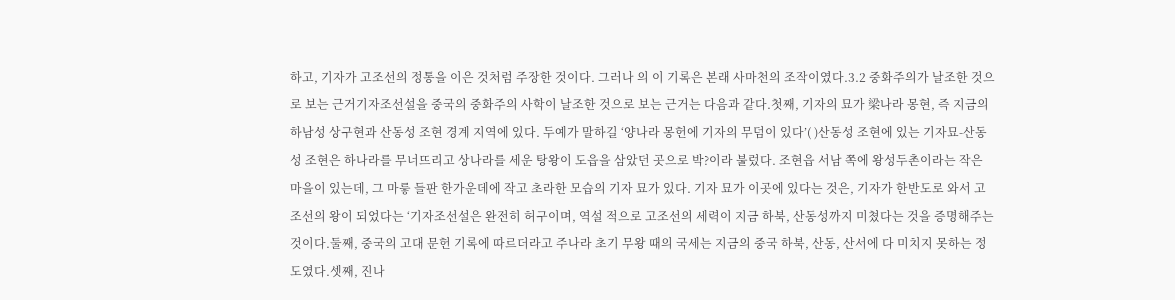하고, 기자가 고조선의 정통을 이은 것처럼 주장한 것이다. 그러나 의 이 기록은 본래 사마천의 조작이였다.3.2 중화주의가 날조한 것으로 보는 근거기자조선설을 중국의 중화주의 사학이 날조한 것으로 보는 근거는 다음과 같다.첫째, 기자의 묘가 梁나라 몽현, 즉 지금의 하남성 상구현과 산동성 조현 경계 지역에 있다. 두예가 말하길 ‘양나라 몽헌에 기자의 무덤이 있다’( )산동성 조현에 있는 기자묘-산동성 조현은 하나라를 무너뜨리고 상나라를 세운 탕왕이 도읍을 삼았던 곳으로 박?이라 불렀다. 조현읍 서남 쪽에 왕성두촌이라는 작은 마을이 있는데, 그 마릏 들판 한가운데에 작고 초라한 모습의 기자 묘가 있다. 기자 묘가 이곳에 있다는 것은, 기자가 한반도로 와서 고조선의 왕이 되었다는 ‘기자조선설은 완전히 허구이며, 역설 적으로 고조선의 세력이 지금 하북, 산동성까지 미쳤다는 것을 증명해주는 것이다.둘째, 중국의 고대 문헌 기록에 따르더라고 주나라 초기 무왕 때의 국세는 지금의 중국 하북, 산동, 산서에 다 미치지 못하는 정도였다.셋째, 진나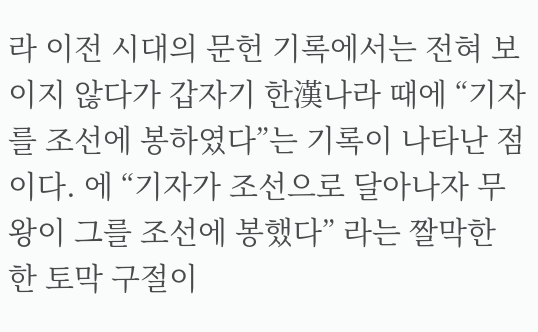라 이전 시대의 문헌 기록에서는 전혀 보이지 않다가 갑자기 한漢나라 때에 “기자를 조선에 봉하였다”는 기록이 나타난 점이다. 에 “기자가 조선으로 달아나자 무왕이 그를 조선에 봉했다” 라는 짤막한 한 토막 구절이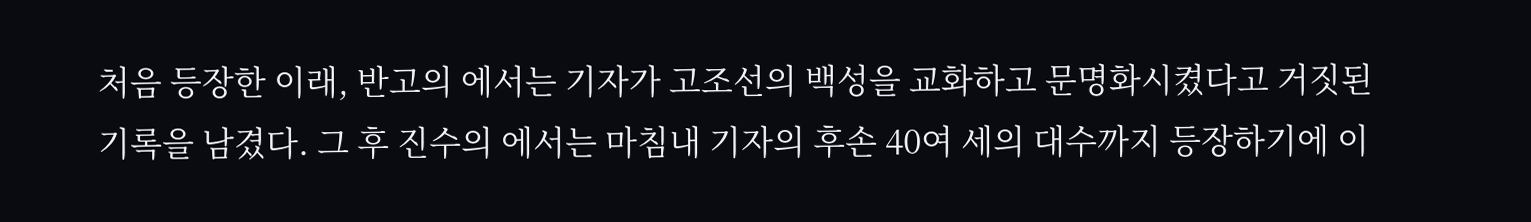처음 등장한 이래, 반고의 에서는 기자가 고조선의 백성을 교화하고 문명화시켰다고 거짓된 기록을 남겼다. 그 후 진수의 에서는 마침내 기자의 후손 40여 세의 대수까지 등장하기에 이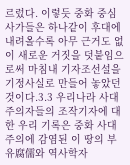르렀다. 이렇듯 중화 중심 사가들은 하나같이 후대에 내려올수록 아무 근거도 없이 새로운 거짓을 덧붙임으로써 마침내 기자조선설을 기정사실로 만들어 놓았던 것이다.3.3 우리나라 사대주의자들의 조작기자에 대한 우리 기록은 중화 사대주의에 감염된 이 땅의 부유腐儒와 역사학자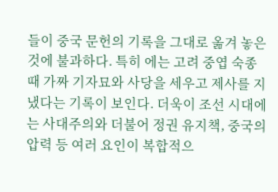들이 중국 문헌의 기록을 그대로 옮겨 놓은 것에 불과하다. 특히 에는 고려 중엽 숙종 때 가짜 기자묘와 사당을 세우고 제사를 지냈다는 기록이 보인다. 더욱이 조선 시대에는 사대주의와 더불어 정권 유지책, 중국의 압력 등 여러 요인이 복합적으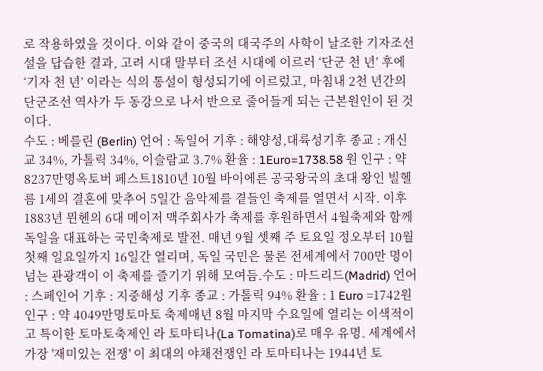로 작용하였을 것이다. 이와 같이 중국의 대국주의 사학이 날조한 기자조선설을 답습한 결과, 고려 시대 말부터 조선 시대에 이르러 ‘단군 천 년’ 후에 ‘기자 천 년’ 이라는 식의 통설이 형성되기에 이르렀고, 마침내 2천 년간의 단군조선 역사가 두 동강으로 나서 반으로 줄어들게 되는 근본원인이 된 것이다.
수도 : 베를린 (Berlin) 언어 : 독일어 기후 : 해양성,대륙성기후 종교 : 개신교 34%, 가톨릭 34%, 이슬람교 3.7% 환율 : 1Euro=1738.58 원 인구 : 약 8237만명옥토버 페스트1810년 10월 바이에른 공국왕국의 초대 왕인 빌헬름 1세의 결혼에 맞추어 5일간 음악제를 곁들인 축제를 열면서 시작. 이후 1883년 뮌헨의 6대 메이저 맥주회사가 축제를 후원하면서 4월축제와 함께 독일을 대표하는 국민축제로 발전. 매년 9월 셋째 주 토요일 정오부터 10월 첫째 일요일까지 16일간 열리며, 독일 국민은 물론 전세계에서 700만 명이 넘는 관광객이 이 축제를 즐기기 위해 모여듬.수도 : 마드리드(Madrid) 언어 : 스페인어 기후 : 지중해성 기후 종교 : 가톨릭 94% 환율 : 1 Euro =1742원 인구 : 약 4049만명토마토 축제매년 8월 마지막 수요일에 열리는 이색적이고 특이한 토마토축제인 라 토마티나(La Tomatina)로 매우 유명. 세계에서 가장 '재미있는 전쟁' 이 최대의 야채전쟁인 라 토마티나는 1944년 토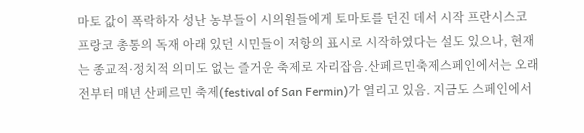마토 값이 폭락하자 성난 농부들이 시의원들에게 토마토를 던진 데서 시작 프란시스코 프랑코 총통의 독재 아래 있던 시민들이 저항의 표시로 시작하였다는 설도 있으나, 현재는 종교적·정치적 의미도 없는 즐거운 축제로 자리잡음.산페르민축제스페인에서는 오래 전부터 매년 산페르민 축제(festival of San Fermin)가 열리고 있음. 지금도 스페인에서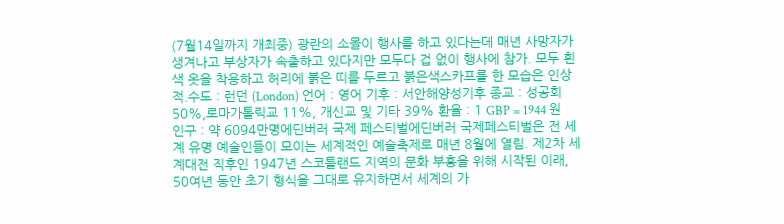(7월14일까지 개최중) 광란의 소몰이 행사를 하고 있다는데 매년 사망자가 생겨나고 부상자가 속출하고 있다지만 모두다 겁 없이 행사에 참가. 모두 흰색 옷을 착용하고 허리에 붉은 띠를 두르고 붉은색스카프를 한 모습은 인상적.수도 : 런던 (London) 언어 : 영어 기후 : 서안해양성기후 종교 : 성공회 50%,로마가톨릭교 11%, 개신교 및 기타 39% 환율 : 1 GBP = 1944 원 인구 : 약 6094만명에딘버러 국제 페스티벌에딘버러 국제페스티벌은 전 세계 유명 예술인들이 모이는 세계적인 예술축제로 매년 8월에 열림. 제2차 세계대전 직후인 1947년 스코틀랜드 지역의 문화 부흥을 위해 시작된 이래, 50여년 동안 초기 형식을 그대로 유지하면서 세계의 가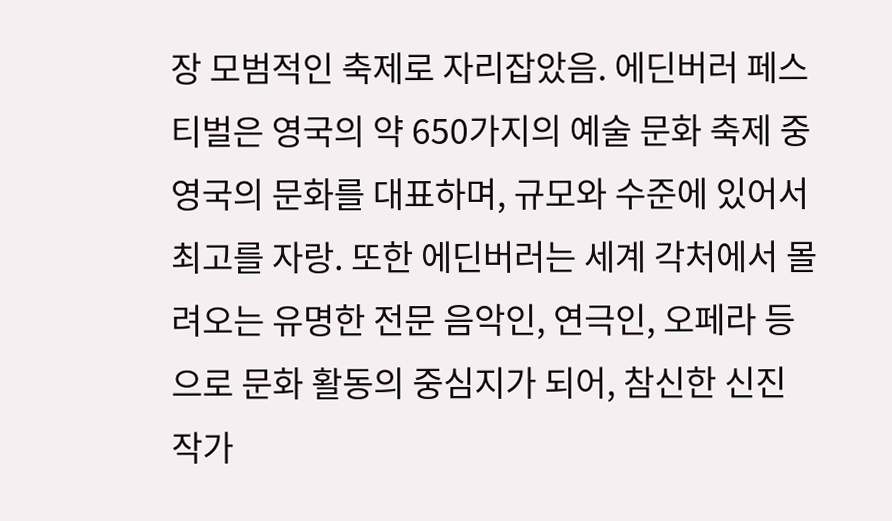장 모범적인 축제로 자리잡았음. 에딘버러 페스티벌은 영국의 약 650가지의 예술 문화 축제 중 영국의 문화를 대표하며, 규모와 수준에 있어서 최고를 자랑. 또한 에딘버러는 세계 각처에서 몰려오는 유명한 전문 음악인, 연극인, 오페라 등으로 문화 활동의 중심지가 되어, 참신한 신진 작가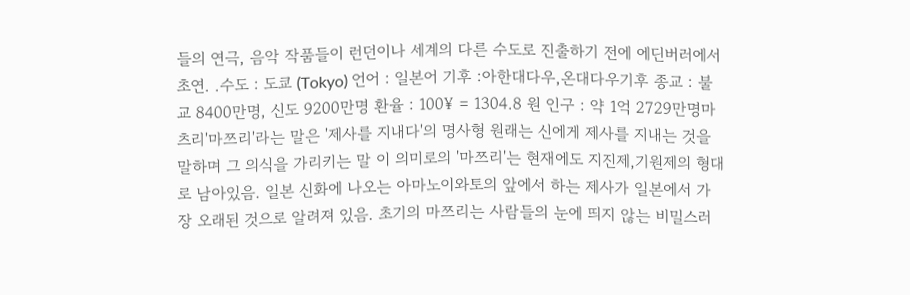들의 연극, 음악 작품들이 런던이나 세계의 다른 수도로 진출하기 전에 에딘버러에서 초연. .수도 : 도쿄 (Tokyo) 언어 : 일본어 기후 :아한대다우,온대다우기후 종교 : 불교 8400만명, 신도 9200만명 환율 : 100¥ = 1304.8 원 인구 : 약 1억 2729만명마츠리'마쯔리'라는 말은 '제사를 지내다'의 명사형 원래는 신에게 제사를 지내는 것을 말하며 그 의식을 가리키는 말 이 의미로의 '마쯔리'는 현재에도 지진제,기원제의 형대로 남아있음. 일본 신화에 나오는 아마노이와토의 앞에서 하는 제사가 일본에서 가장 오래된 것으로 알려져 있음. 초기의 마쯔리는 사람들의 눈에 띄지 않는 비밀스러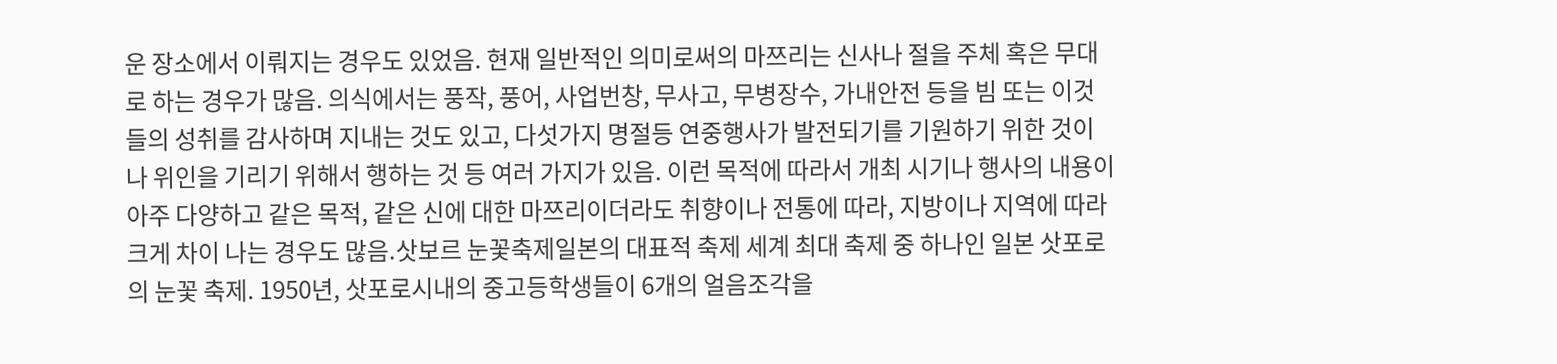운 장소에서 이뤄지는 경우도 있었음. 현재 일반적인 의미로써의 마쯔리는 신사나 절을 주체 혹은 무대로 하는 경우가 많음. 의식에서는 풍작, 풍어, 사업번창, 무사고, 무병장수, 가내안전 등을 빔 또는 이것들의 성취를 감사하며 지내는 것도 있고, 다섯가지 명절등 연중행사가 발전되기를 기원하기 위한 것이나 위인을 기리기 위해서 행하는 것 등 여러 가지가 있음. 이런 목적에 따라서 개최 시기나 행사의 내용이 아주 다양하고 같은 목적, 같은 신에 대한 마쯔리이더라도 취향이나 전통에 따라, 지방이나 지역에 따라 크게 차이 나는 경우도 많음.삿보르 눈꽃축제일본의 대표적 축제 세계 최대 축제 중 하나인 일본 삿포로의 눈꽃 축제. 1950년, 삿포로시내의 중고등학생들이 6개의 얼음조각을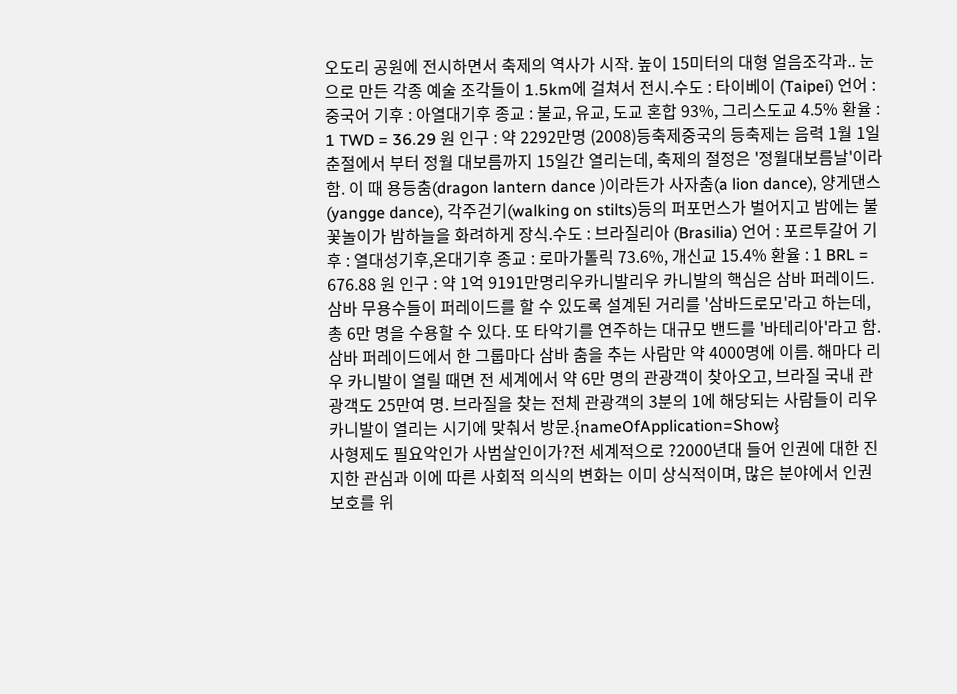오도리 공원에 전시하면서 축제의 역사가 시작. 높이 15미터의 대형 얼음조각과.. 눈으로 만든 각종 예술 조각들이 1.5km에 걸쳐서 전시.수도 : 타이베이 (Taipei) 언어 : 중국어 기후 : 아열대기후 종교 : 불교, 유교, 도교 혼합 93%, 그리스도교 4.5% 환율 : 1 TWD = 36.29 원 인구 : 약 2292만명 (2008)등축제중국의 등축제는 음력 1월 1일 춘절에서 부터 정월 대보름까지 15일간 열리는데, 축제의 절정은 '정월대보름날'이라 함. 이 때 용등춤(dragon lantern dance )이라든가 사자춤(a lion dance), 양게댄스(yangge dance), 각주걷기(walking on stilts)등의 퍼포먼스가 벌어지고 밤에는 불꽃놀이가 밤하늘을 화려하게 장식.수도 : 브라질리아 (Brasilia) 언어 : 포르투갈어 기후 : 열대성기후,온대기후 종교 : 로마가톨릭 73.6%, 개신교 15.4% 환율 : 1 BRL = 676.88 원 인구 : 약 1억 9191만명리우카니발리우 카니발의 핵심은 삼바 퍼레이드. 삼바 무용수들이 퍼레이드를 할 수 있도록 설계된 거리를 '삼바드로모'라고 하는데, 총 6만 명을 수용할 수 있다. 또 타악기를 연주하는 대규모 밴드를 '바테리아'라고 함. 삼바 퍼레이드에서 한 그룹마다 삼바 춤을 추는 사람만 약 4000명에 이름. 해마다 리우 카니발이 열릴 때면 전 세계에서 약 6만 명의 관광객이 찾아오고, 브라질 국내 관광객도 25만여 명. 브라질을 찾는 전체 관광객의 3분의 1에 해당되는 사람들이 리우 카니발이 열리는 시기에 맞춰서 방문.{nameOfApplication=Show}
사형제도 필요악인가 사범살인이가?전 세계적으로 ?2000년대 들어 인권에 대한 진지한 관심과 이에 따른 사회적 의식의 변화는 이미 상식적이며, 많은 분야에서 인권보호를 위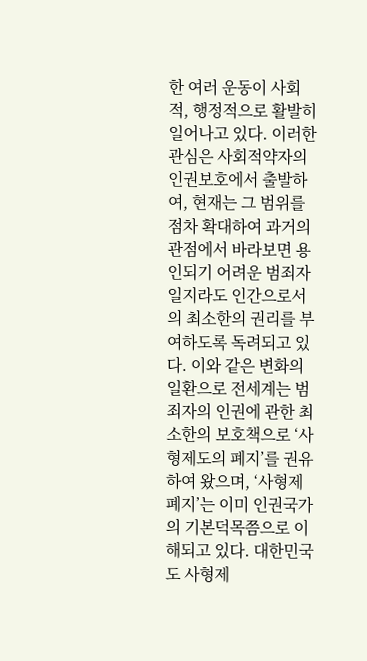한 여러 운동이 사회적, 행정적으로 활발히 일어나고 있다. 이러한 관심은 사회적약자의 인권보호에서 출발하여, 현재는 그 범위를 점차 확대하여 과거의 관점에서 바라보면 용인되기 어려운 범죄자일지라도 인간으로서의 최소한의 권리를 부여하도록 독려되고 있다. 이와 같은 변화의 일환으로 전세계는 범죄자의 인권에 관한 최소한의 보호책으로 ‘사형제도의 폐지’를 권유하여 왔으며, ‘사형제 폐지’는 이미 인권국가의 기본덕목쯤으로 이해되고 있다. 대한민국도 사형제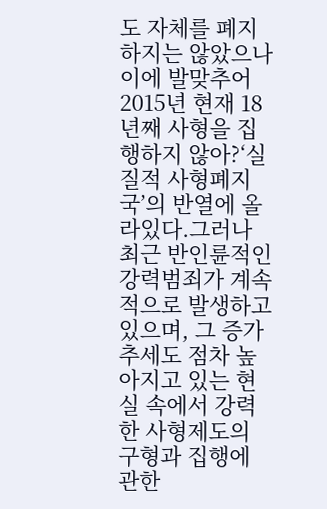도 자체를 폐지하지는 않았으나 이에 발맞추어 2015년 현재 18년째 사형을 집행하지 않아?‘실질적 사형폐지국’의 반열에 올라있다.그러나 최근 반인륜적인 강력범죄가 계속적으로 발생하고 있으며, 그 증가추세도 점차 높아지고 있는 현실 속에서 강력한 사형제도의 구형과 집행에 관한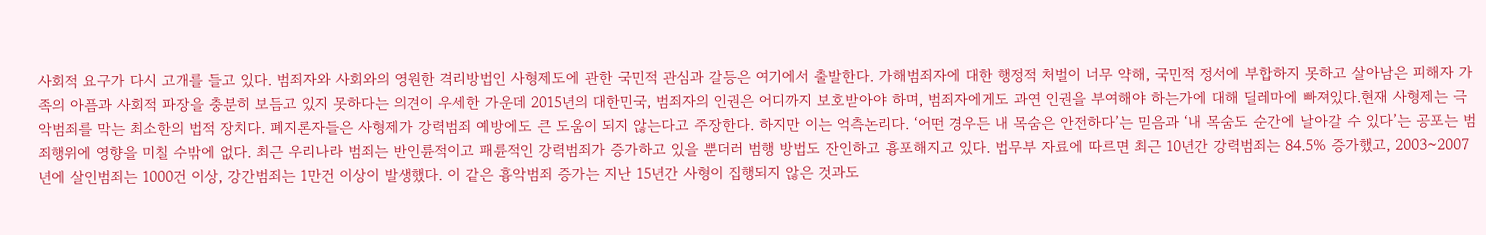사회적 요구가 다시 고개를 들고 있다. 범죄자와 사회와의 영원한 격리방법인 사형제도에 관한 국민적 관심과 갈등은 여기에서 출발한다. 가해범죄자에 대한 행정적 처벌이 너무 약해, 국민적 정서에 부합하지 못하고 살아남은 피해자 가족의 아픔과 사회적 파장을 충분히 보듬고 있지 못하다는 의견이 우세한 가운데 2015년의 대한민국, 범죄자의 인권은 어디까지 보호받아야 하며, 범죄자에게도 과연 인권을 부여해야 하는가에 대해 딜레마에 빠져있다.현재 사형제는 극악범죄를 막는 최소한의 법적 장치다. 폐지론자들은 사형제가 강력범죄 예방에도 큰 도움이 되지 않는다고 주장한다. 하지만 이는 억측논리다. ‘어떤 경우든 내 목숨은 안전하다’는 믿음과 ‘내 목숨도 순간에 날아갈 수 있다’는 공포는 범죄행위에 영향을 미칠 수밖에 없다. 최근 우리나라 범죄는 반인륜적이고 패륜적인 강력범죄가 증가하고 있을 뿐더러 범행 방법도 잔인하고 흉포해지고 있다. 법무부 자료에 따르면 최근 10년간 강력범죄는 84.5% 증가했고, 2003~2007년에 살인범죄는 1000건 이상, 강간범죄는 1만건 이상이 발생했다. 이 같은 흉악범죄 증가는 지난 15년간 사형이 집행되지 않은 것과도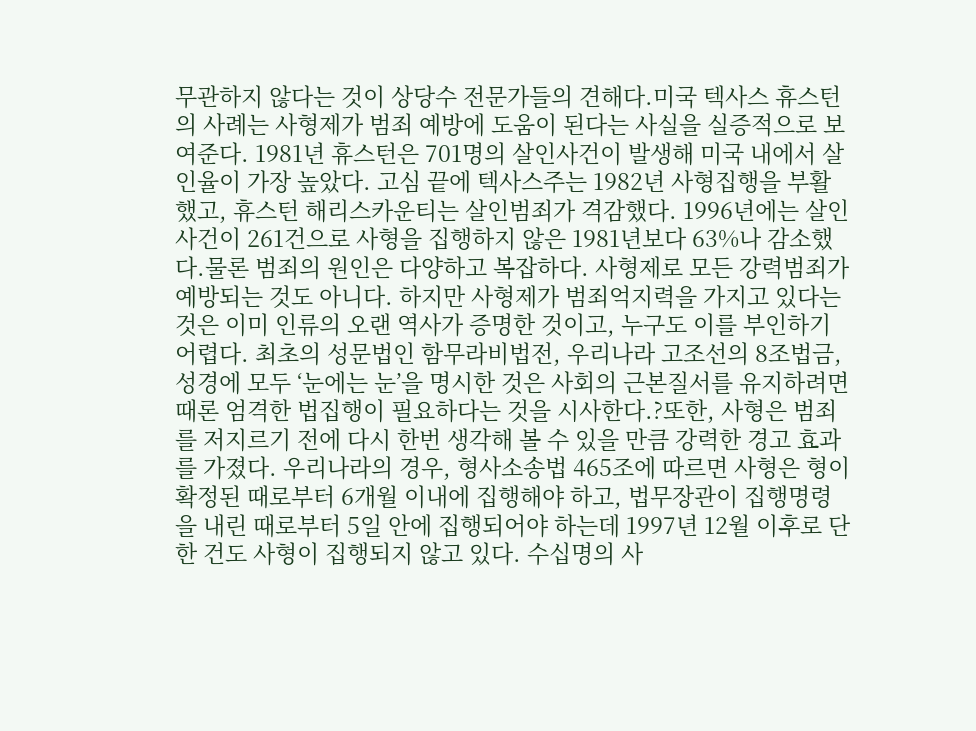무관하지 않다는 것이 상당수 전문가들의 견해다.미국 텍사스 휴스턴의 사례는 사형제가 범죄 예방에 도움이 된다는 사실을 실증적으로 보여준다. 1981년 휴스턴은 701명의 살인사건이 발생해 미국 내에서 살인율이 가장 높았다. 고심 끝에 텍사스주는 1982년 사형집행을 부활했고, 휴스턴 해리스카운티는 살인범죄가 격감했다. 1996년에는 살인사건이 261건으로 사형을 집행하지 않은 1981년보다 63%나 감소했다.물론 범죄의 원인은 다양하고 복잡하다. 사형제로 모든 강력범죄가 예방되는 것도 아니다. 하지만 사형제가 범죄억지력을 가지고 있다는 것은 이미 인류의 오랜 역사가 증명한 것이고, 누구도 이를 부인하기 어렵다. 최초의 성문법인 함무라비법전, 우리나라 고조선의 8조법금, 성경에 모두 ‘눈에는 눈’을 명시한 것은 사회의 근본질서를 유지하려면 때론 엄격한 법집행이 필요하다는 것을 시사한다.?또한, 사형은 범죄를 저지르기 전에 다시 한번 생각해 볼 수 있을 만큼 강력한 경고 효과를 가졌다. 우리나라의 경우, 형사소송법 465조에 따르면 사형은 형이 확정된 때로부터 6개월 이내에 집행해야 하고, 법무장관이 집행명령을 내린 때로부터 5일 안에 집행되어야 하는데 1997년 12월 이후로 단 한 건도 사형이 집행되지 않고 있다. 수십명의 사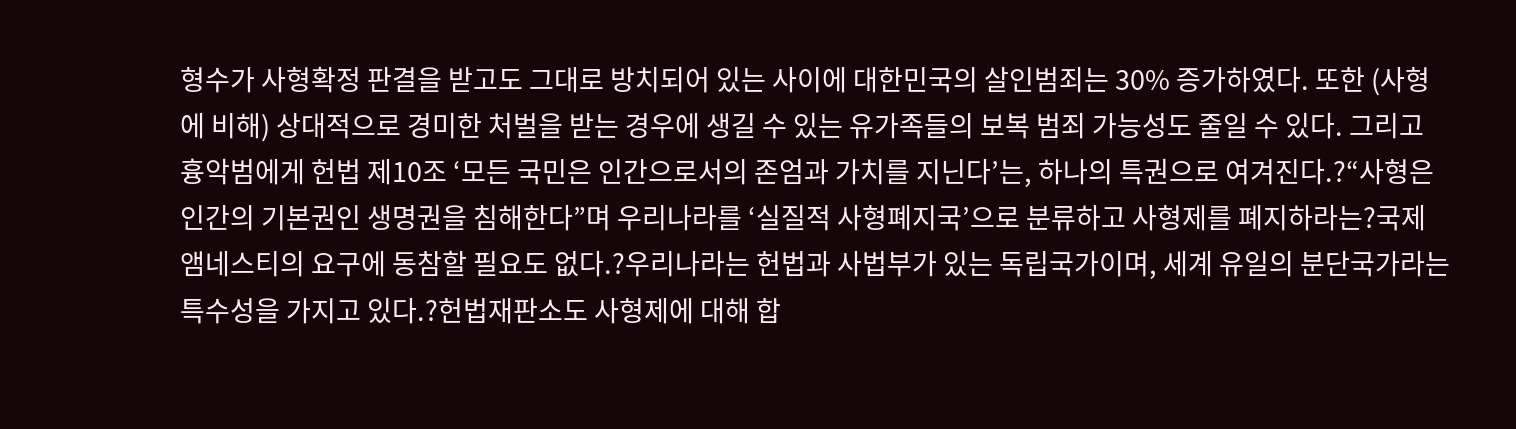형수가 사형확정 판결을 받고도 그대로 방치되어 있는 사이에 대한민국의 살인범죄는 30% 증가하였다. 또한 (사형에 비해) 상대적으로 경미한 처벌을 받는 경우에 생길 수 있는 유가족들의 보복 범죄 가능성도 줄일 수 있다. 그리고 흉악범에게 헌법 제10조 ‘모든 국민은 인간으로서의 존엄과 가치를 지닌다’는, 하나의 특권으로 여겨진다.?“사형은 인간의 기본권인 생명권을 침해한다”며 우리나라를 ‘실질적 사형폐지국’으로 분류하고 사형제를 폐지하라는?국제앰네스티의 요구에 동참할 필요도 없다.?우리나라는 헌법과 사법부가 있는 독립국가이며, 세계 유일의 분단국가라는 특수성을 가지고 있다.?헌법재판소도 사형제에 대해 합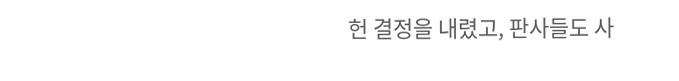헌 결정을 내렸고, 판사들도 사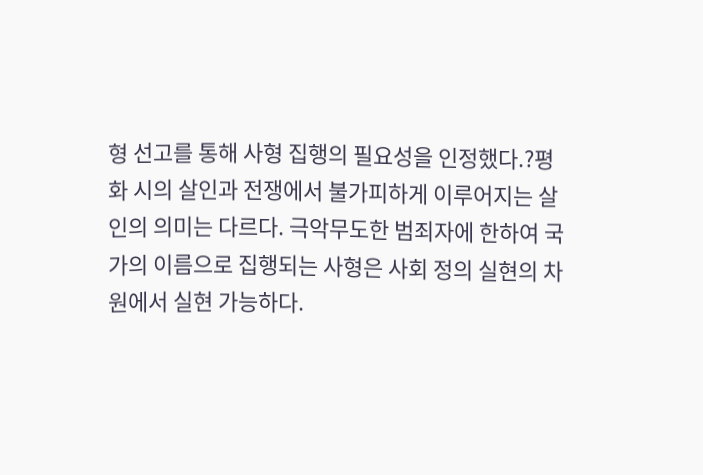형 선고를 통해 사형 집행의 필요성을 인정했다.?평화 시의 살인과 전쟁에서 불가피하게 이루어지는 살인의 의미는 다르다. 극악무도한 범죄자에 한하여 국가의 이름으로 집행되는 사형은 사회 정의 실현의 차원에서 실현 가능하다.